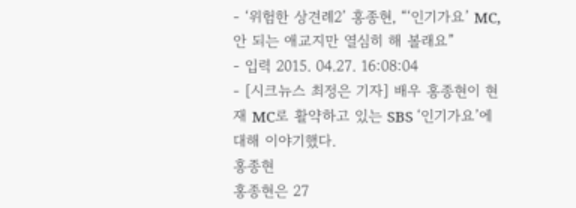- ‘위험한 상견례2’ 홍종현, “‘인기가요’ MC, 안 되는 애교지만 열심히 해 볼래요”
- 입력 2015. 04.27. 16:08:04
- [시크뉴스 최정은 기자] 배우 홍종현이 현재 MC로 활약하고 있는 SBS ‘인기가요’에 대해 이야기했다.
홍종현
홍종현은 27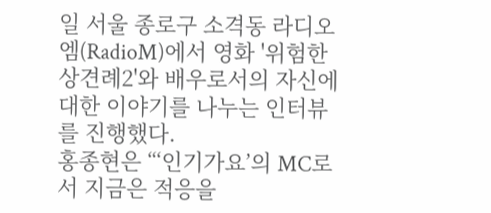일 서울 종로구 소격동 라디오엠(RadioM)에서 영화 '위험한 상견례2'와 배우로서의 자신에 대한 이야기를 나누는 인터뷰를 진행했다.
홍종현은 “‘인기가요’의 MC로서 지금은 적응을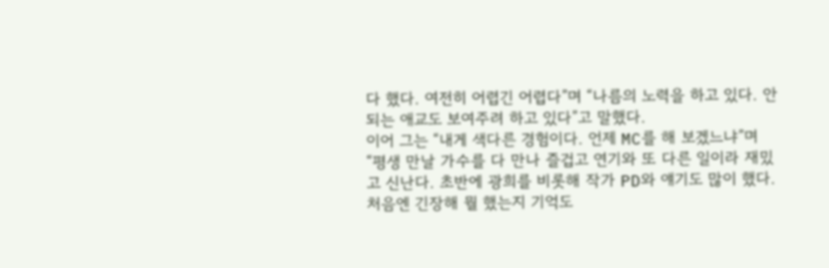다 했다. 여전히 어렵긴 어렵다”며 “나름의 노력을 하고 있다. 안 되는 애교도 보여주려 하고 있다”고 말했다.
이어 그는 “내게 색다른 경험이다. 언제 MC를 해 보겠느냐”며 “평생 만날 가수를 다 만나 즐겁고 연기와 또 다른 일이라 재밌고 신난다. 초반에 광희를 비롯해 작가 PD와 얘기도 많이 했다. 처음엔 긴장해 뭘 했는지 기억도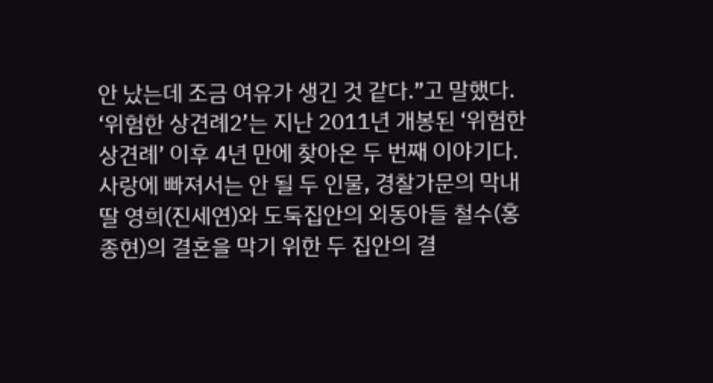안 났는데 조금 여유가 생긴 것 같다.”고 말했다.
‘위험한 상견례2’는 지난 2011년 개봉된 ‘위험한 상견례’ 이후 4년 만에 찾아온 두 번째 이야기다. 사랑에 빠져서는 안 될 두 인물, 경찰가문의 막내딸 영희(진세연)와 도둑집안의 외동아들 철수(홍종현)의 결혼을 막기 위한 두 집안의 결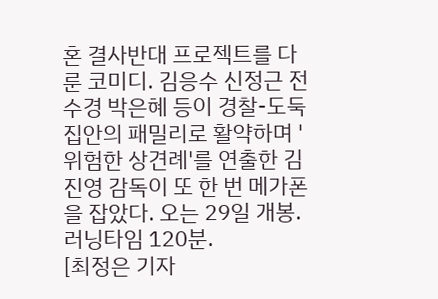혼 결사반대 프로젝트를 다룬 코미디. 김응수 신정근 전수경 박은혜 등이 경찰-도둑 집안의 패밀리로 활약하며 '위험한 상견례'를 연출한 김진영 감독이 또 한 번 메가폰을 잡았다. 오는 29일 개봉. 러닝타임 120분.
[최정은 기자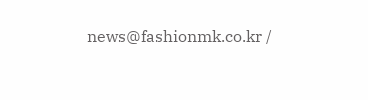news@fashionmk.co.kr /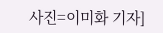사진=이미화 기자]